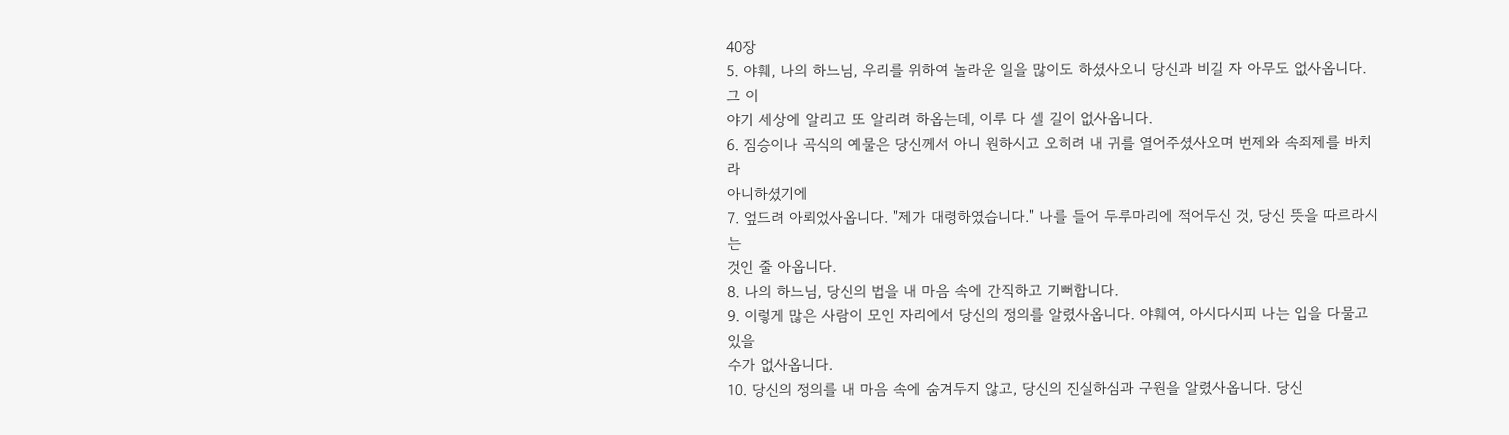40장
5. 야훼, 나의 하느님, 우리를 위하여 놀라운 일을 많이도 하셨사오니 당신과 비길 자 아무도 없사옵니다. 그 이
야기 세상에 알리고 또 알리려 하옵는데, 이루 다 셀 길이 없사옵니다.
6. 짐승이나 곡식의 예물은 당신께서 아니 원하시고 오히려 내 귀를 열어주셨사오며 번제와 속죄제를 바치라
아니하셨기에
7. 엎드려 아뢰었사옵니다. "제가 대령하였습니다." 나를 들어 두루마리에 적어두신 것, 당신 뜻을 따르라시는
것인 줄 아옵니다.
8. 나의 하느님, 당신의 법을 내 마음 속에 간직하고 기뻐합니다.
9. 이렇게 많은 사람이 모인 자리에서 당신의 정의를 알렸사옵니다. 야훼여, 아시다시피 나는 입을 다물고 있을
수가 없사옵니다.
10. 당신의 정의를 내 마음 속에 숨겨두지 않고, 당신의 진실하심과 구원을 알렸사옵니다. 당신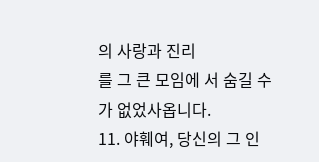의 사랑과 진리
를 그 큰 모임에 서 숨길 수가 없었사옵니다.
11. 야훼여, 당신의 그 인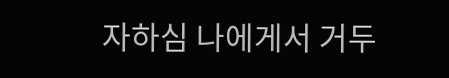자하심 나에게서 거두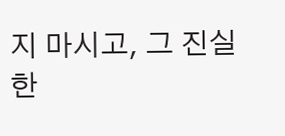지 마시고, 그 진실한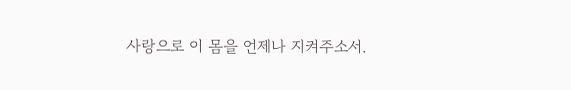사랑으로 이 몸을 언제나 지켜주소서.